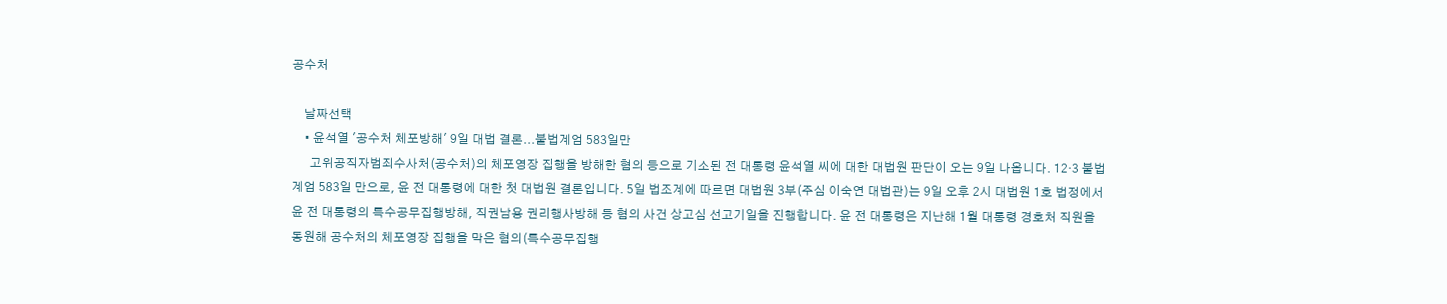공수처

    날짜선택
    • 윤석열 '공수처 체포방해' 9일 대법 결론...불법계엄 583일만
      고위공직자범죄수사처(공수처)의 체포영장 집행을 방해한 혐의 등으로 기소된 전 대통령 윤석열 씨에 대한 대법원 판단이 오는 9일 나옵니다. 12·3 불법계엄 583일 만으로, 윤 전 대통령에 대한 첫 대법원 결론입니다. 5일 법조계에 따르면 대법원 3부(주심 이숙연 대법관)는 9일 오후 2시 대법원 1호 법정에서 윤 전 대통령의 특수공무집행방해, 직권남용 권리행사방해 등 혐의 사건 상고심 선고기일을 진행합니다. 윤 전 대통령은 지난해 1월 대통령 경호처 직원을 동원해 공수처의 체포영장 집행을 막은 혐의(특수공무집행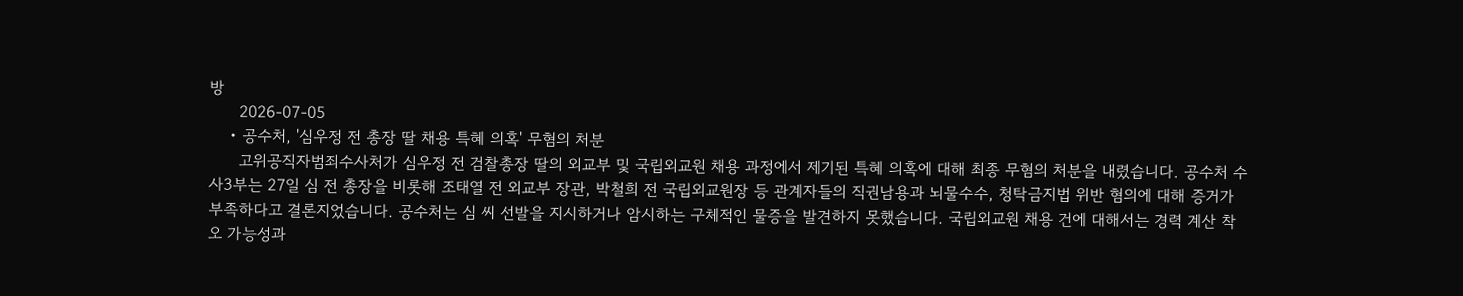방
      2026-07-05
    • 공수처, '심우정 전 총장 딸 채용 특혜 의혹' 무혐의 처분
      고위공직자범죄수사처가 심우정 전 검찰총장 딸의 외교부 및 국립외교원 채용 과정에서 제기된 특혜 의혹에 대해 최종 무혐의 처분을 내렸습니다. 공수처 수사3부는 27일 심 전 총장을 비롯해 조태열 전 외교부 장관, 박철희 전 국립외교원장 등 관계자들의 직권남용과 뇌물수수, 청탁금지법 위반 혐의에 대해 증거가 부족하다고 결론지었습니다. 공수처는 심 씨 선발을 지시하거나 암시하는 구체적인 물증을 발견하지 못했습니다. 국립외교원 채용 건에 대해서는 경력 계산 착오 가능성과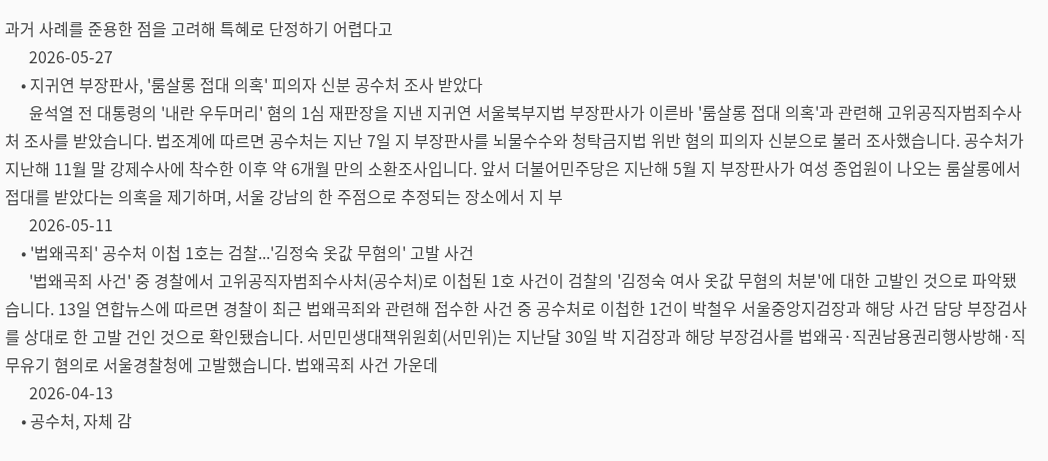과거 사례를 준용한 점을 고려해 특혜로 단정하기 어렵다고
      2026-05-27
    • 지귀연 부장판사, '룸살롱 접대 의혹' 피의자 신분 공수처 조사 받았다
      윤석열 전 대통령의 '내란 우두머리' 혐의 1심 재판장을 지낸 지귀연 서울북부지법 부장판사가 이른바 '룸살롱 접대 의혹'과 관련해 고위공직자범죄수사처 조사를 받았습니다. 법조계에 따르면 공수처는 지난 7일 지 부장판사를 뇌물수수와 청탁금지법 위반 혐의 피의자 신분으로 불러 조사했습니다. 공수처가 지난해 11월 말 강제수사에 착수한 이후 약 6개월 만의 소환조사입니다. 앞서 더불어민주당은 지난해 5월 지 부장판사가 여성 종업원이 나오는 룸살롱에서 접대를 받았다는 의혹을 제기하며, 서울 강남의 한 주점으로 추정되는 장소에서 지 부
      2026-05-11
    • '법왜곡죄' 공수처 이첩 1호는 검찰...'김정숙 옷값 무혐의' 고발 사건
      '법왜곡죄 사건' 중 경찰에서 고위공직자범죄수사처(공수처)로 이첩된 1호 사건이 검찰의 '김정숙 여사 옷값 무혐의 처분'에 대한 고발인 것으로 파악됐습니다. 13일 연합뉴스에 따르면 경찰이 최근 법왜곡죄와 관련해 접수한 사건 중 공수처로 이첩한 1건이 박철우 서울중앙지검장과 해당 사건 담당 부장검사를 상대로 한 고발 건인 것으로 확인됐습니다. 서민민생대책위원회(서민위)는 지난달 30일 박 지검장과 해당 부장검사를 법왜곡·직권남용권리행사방해·직무유기 혐의로 서울경찰청에 고발했습니다. 법왜곡죄 사건 가운데
      2026-04-13
    • 공수처, 자체 감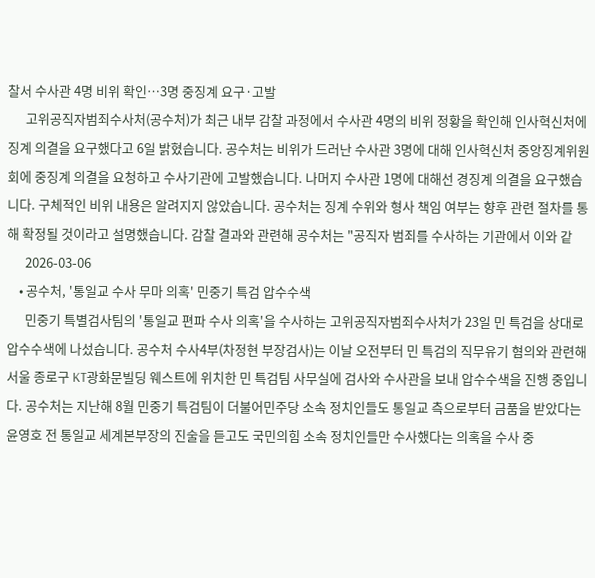찰서 수사관 4명 비위 확인…3명 중징계 요구·고발
      고위공직자범죄수사처(공수처)가 최근 내부 감찰 과정에서 수사관 4명의 비위 정황을 확인해 인사혁신처에 징계 의결을 요구했다고 6일 밝혔습니다. 공수처는 비위가 드러난 수사관 3명에 대해 인사혁신처 중앙징계위원회에 중징계 의결을 요청하고 수사기관에 고발했습니다. 나머지 수사관 1명에 대해선 경징계 의결을 요구했습니다. 구체적인 비위 내용은 알려지지 않았습니다. 공수처는 징계 수위와 형사 책임 여부는 향후 관련 절차를 통해 확정될 것이라고 설명했습니다. 감찰 결과와 관련해 공수처는 "공직자 범죄를 수사하는 기관에서 이와 같
      2026-03-06
    • 공수처, '통일교 수사 무마 의혹' 민중기 특검 압수수색
      민중기 특별검사팀의 '통일교 편파 수사 의혹'을 수사하는 고위공직자범죄수사처가 23일 민 특검을 상대로 압수수색에 나섰습니다. 공수처 수사4부(차정현 부장검사)는 이날 오전부터 민 특검의 직무유기 혐의와 관련해 서울 종로구 KT광화문빌딩 웨스트에 위치한 민 특검팀 사무실에 검사와 수사관을 보내 압수수색을 진행 중입니다. 공수처는 지난해 8월 민중기 특검팀이 더불어민주당 소속 정치인들도 통일교 측으로부터 금품을 받았다는 윤영호 전 통일교 세계본부장의 진술을 듣고도 국민의힘 소속 정치인들만 수사했다는 의혹을 수사 중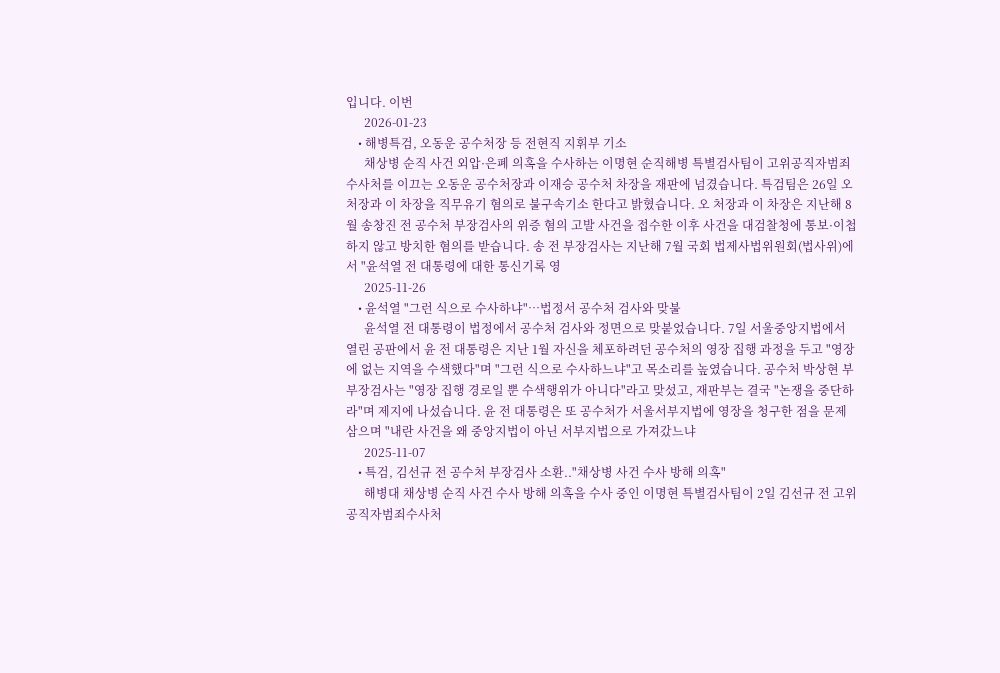입니다. 이번
      2026-01-23
    • 해병특검, 오동운 공수처장 등 전현직 지휘부 기소
      채상병 순직 사건 외압·은폐 의혹을 수사하는 이명현 순직해병 특별검사팀이 고위공직자범죄수사처를 이끄는 오동운 공수처장과 이재승 공수처 차장을 재판에 넘겼습니다. 특검팀은 26일 오 처장과 이 차장을 직무유기 혐의로 불구속기소 한다고 밝혔습니다. 오 처장과 이 차장은 지난해 8월 송창진 전 공수처 부장검사의 위증 혐의 고발 사건을 접수한 이후 사건을 대검찰청에 통보·이첩하지 않고 방치한 혐의를 받습니다. 송 전 부장검사는 지난해 7월 국회 법제사법위원회(법사위)에서 "윤석열 전 대통령에 대한 통신기록 영
      2025-11-26
    • 윤석열 "그런 식으로 수사하냐"…법정서 공수처 검사와 맞불
      윤석열 전 대통령이 법정에서 공수처 검사와 정면으로 맞붙었습니다. 7일 서울중앙지법에서 열린 공판에서 윤 전 대통령은 지난 1월 자신을 체포하려던 공수처의 영장 집행 과정을 두고 "영장에 없는 지역을 수색했다"며 "그런 식으로 수사하느냐"고 목소리를 높였습니다. 공수처 박상현 부부장검사는 "영장 집행 경로일 뿐 수색행위가 아니다"라고 맞섰고, 재판부는 결국 "논쟁을 중단하라"며 제지에 나섰습니다. 윤 전 대통령은 또 공수처가 서울서부지법에 영장을 청구한 점을 문제 삼으며 "내란 사건을 왜 중앙지법이 아닌 서부지법으로 가져갔느냐
      2025-11-07
    • 특검, 김선규 전 공수처 부장검사 소환.."채상병 사건 수사 방해 의혹"
      해병대 채상병 순직 사건 수사 방해 의혹을 수사 중인 이명현 특별검사팀이 2일 김선규 전 고위공직자범죄수사처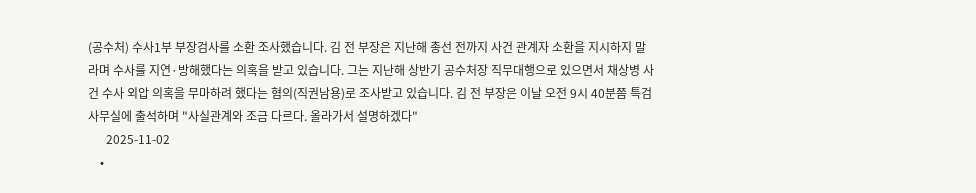(공수처) 수사1부 부장검사를 소환 조사했습니다. 김 전 부장은 지난해 총선 전까지 사건 관계자 소환을 지시하지 말라며 수사를 지연·방해했다는 의혹을 받고 있습니다. 그는 지난해 상반기 공수처장 직무대행으로 있으면서 채상병 사건 수사 외압 의혹을 무마하려 했다는 혐의(직권남용)로 조사받고 있습니다. 김 전 부장은 이날 오전 9시 40분쯤 특검 사무실에 출석하며 "사실관계와 조금 다르다. 올라가서 설명하겠다"
      2025-11-02
    •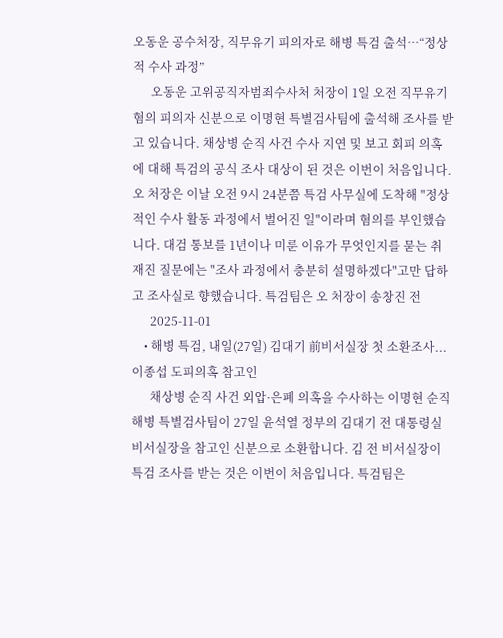오동운 공수처장, 직무유기 피의자로 해병 특검 출석…“정상적 수사 과정”
      오동운 고위공직자범죄수사처 처장이 1일 오전 직무유기 혐의 피의자 신분으로 이명현 특별검사팀에 출석해 조사를 받고 있습니다. 채상병 순직 사건 수사 지연 및 보고 회피 의혹에 대해 특검의 공식 조사 대상이 된 것은 이번이 처음입니다. 오 처장은 이날 오전 9시 24분쯤 특검 사무실에 도착해 "정상적인 수사 활동 과정에서 벌어진 일"이라며 혐의를 부인했습니다. 대검 통보를 1년이나 미룬 이유가 무엇인지를 묻는 취재진 질문에는 "조사 과정에서 충분히 설명하겠다"고만 답하고 조사실로 향했습니다. 특검팀은 오 처장이 송창진 전
      2025-11-01
    • 해병 특검, 내일(27일) 김대기 前비서실장 첫 소환조사...이종섭 도피의혹 참고인
      채상병 순직 사건 외압·은폐 의혹을 수사하는 이명현 순직해병 특별검사팀이 27일 윤석열 정부의 김대기 전 대통령실 비서실장을 참고인 신분으로 소환합니다. 김 전 비서실장이 특검 조사를 받는 것은 이번이 처음입니다. 특검팀은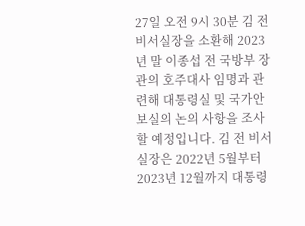27일 오전 9시 30분 김 전 비서실장을 소환해 2023년 말 이종섭 전 국방부 장관의 호주대사 임명과 관련해 대통령실 및 국가안보실의 논의 사항을 조사할 예정입니다. 김 전 비서실장은 2022년 5월부터 2023년 12월까지 대통령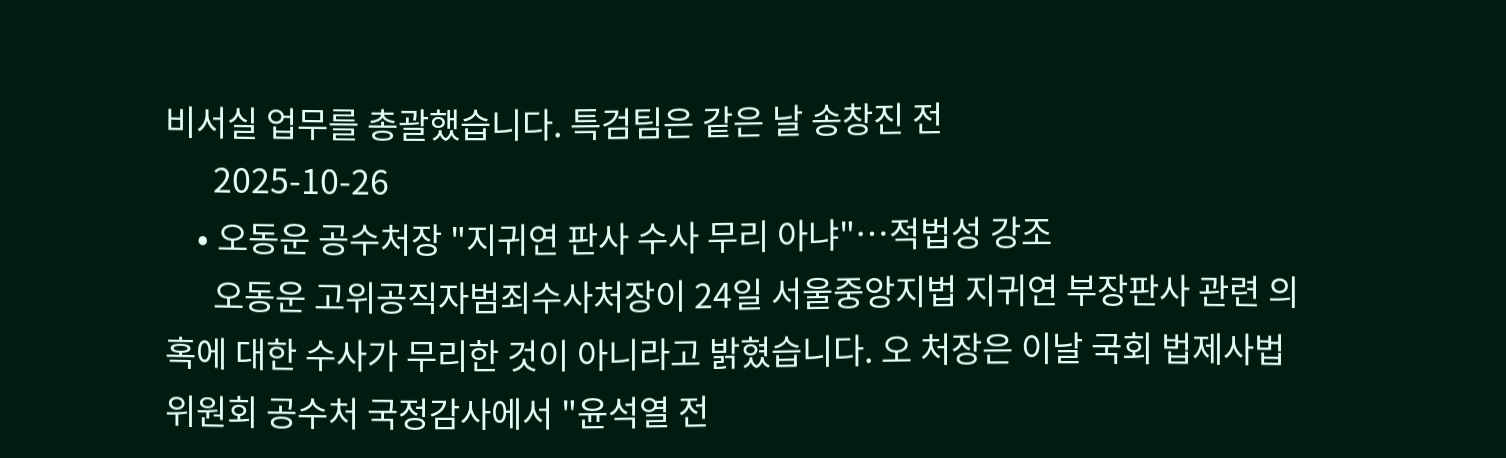비서실 업무를 총괄했습니다. 특검팀은 같은 날 송창진 전
      2025-10-26
    • 오동운 공수처장 "지귀연 판사 수사 무리 아냐"…적법성 강조
      오동운 고위공직자범죄수사처장이 24일 서울중앙지법 지귀연 부장판사 관련 의혹에 대한 수사가 무리한 것이 아니라고 밝혔습니다. 오 처장은 이날 국회 법제사법위원회 공수처 국정감사에서 "윤석열 전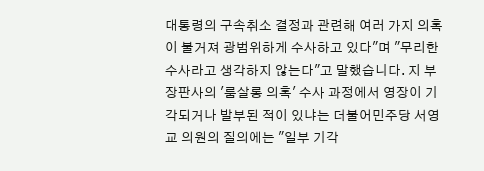대통령의 구속취소 결정과 관련해 여러 가지 의혹이 불거져 광범위하게 수사하고 있다"며 "무리한 수사라고 생각하지 않는다"고 말했습니다. 지 부장판사의 '룸살롱 의혹' 수사 과정에서 영장이 기각되거나 발부된 적이 있냐는 더불어민주당 서영교 의원의 질의에는 "일부 기각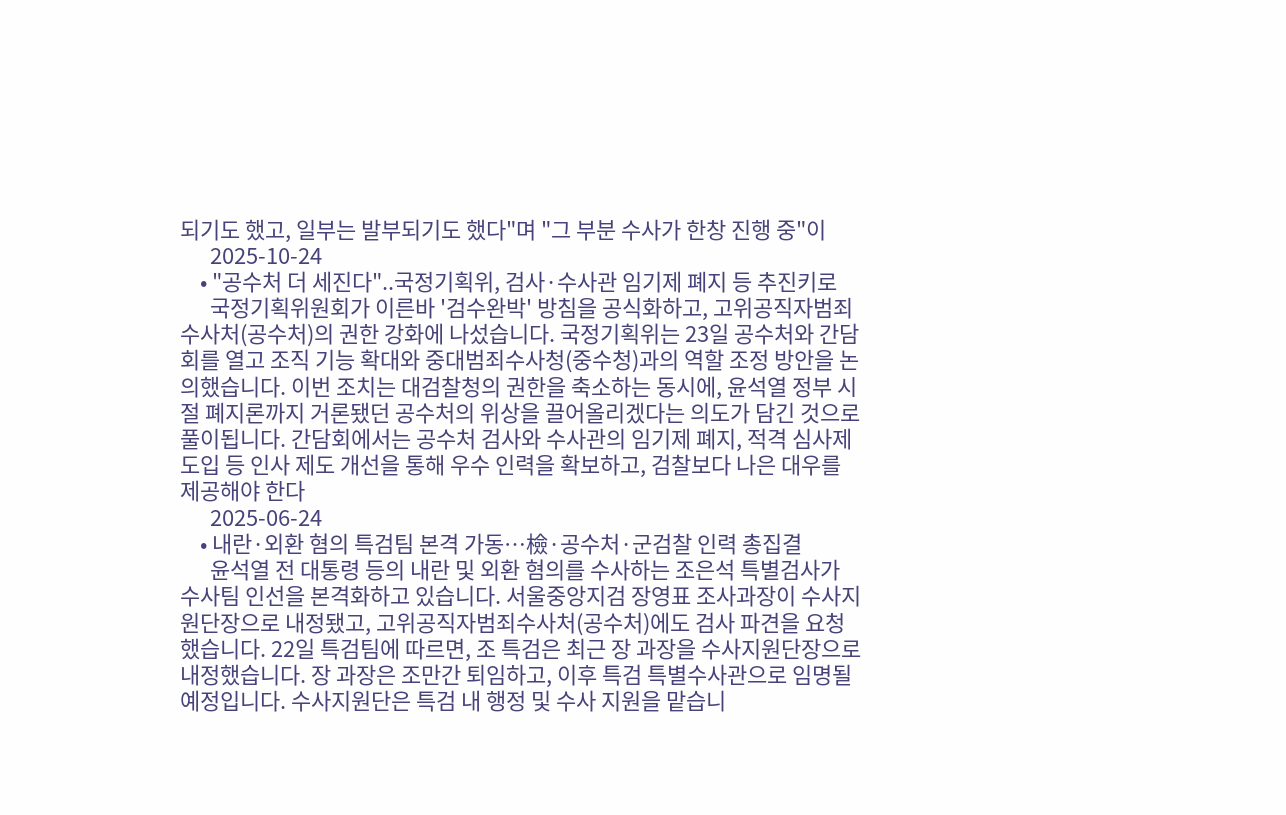되기도 했고, 일부는 발부되기도 했다"며 "그 부분 수사가 한창 진행 중"이
      2025-10-24
    • "공수처 더 세진다"..국정기획위, 검사·수사관 임기제 폐지 등 추진키로
      국정기획위원회가 이른바 '검수완박' 방침을 공식화하고, 고위공직자범죄수사처(공수처)의 권한 강화에 나섰습니다. 국정기획위는 23일 공수처와 간담회를 열고 조직 기능 확대와 중대범죄수사청(중수청)과의 역할 조정 방안을 논의했습니다. 이번 조치는 대검찰청의 권한을 축소하는 동시에, 윤석열 정부 시절 폐지론까지 거론됐던 공수처의 위상을 끌어올리겠다는 의도가 담긴 것으로 풀이됩니다. 간담회에서는 공수처 검사와 수사관의 임기제 폐지, 적격 심사제 도입 등 인사 제도 개선을 통해 우수 인력을 확보하고, 검찰보다 나은 대우를 제공해야 한다
      2025-06-24
    • 내란·외환 혐의 특검팀 본격 가동…檢·공수처·군검찰 인력 총집결
      윤석열 전 대통령 등의 내란 및 외환 혐의를 수사하는 조은석 특별검사가 수사팀 인선을 본격화하고 있습니다. 서울중앙지검 장영표 조사과장이 수사지원단장으로 내정됐고, 고위공직자범죄수사처(공수처)에도 검사 파견을 요청했습니다. 22일 특검팀에 따르면, 조 특검은 최근 장 과장을 수사지원단장으로 내정했습니다. 장 과장은 조만간 퇴임하고, 이후 특검 특별수사관으로 임명될 예정입니다. 수사지원단은 특검 내 행정 및 수사 지원을 맡습니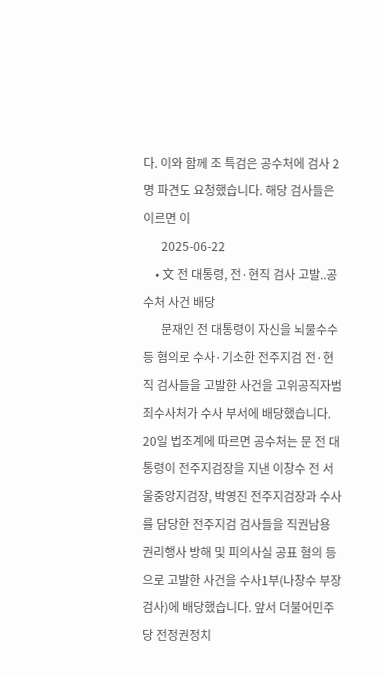다. 이와 함께 조 특검은 공수처에 검사 2명 파견도 요청했습니다. 해당 검사들은 이르면 이
      2025-06-22
    • 文 전 대통령, 전·현직 검사 고발..공수처 사건 배당
      문재인 전 대통령이 자신을 뇌물수수 등 혐의로 수사·기소한 전주지검 전·현직 검사들을 고발한 사건을 고위공직자범죄수사처가 수사 부서에 배당했습니다. 20일 법조계에 따르면 공수처는 문 전 대통령이 전주지검장을 지낸 이창수 전 서울중앙지검장, 박영진 전주지검장과 수사를 담당한 전주지검 검사들을 직권남용 권리행사 방해 및 피의사실 공표 혐의 등으로 고발한 사건을 수사1부(나창수 부장검사)에 배당했습니다. 앞서 더불어민주당 전정권정치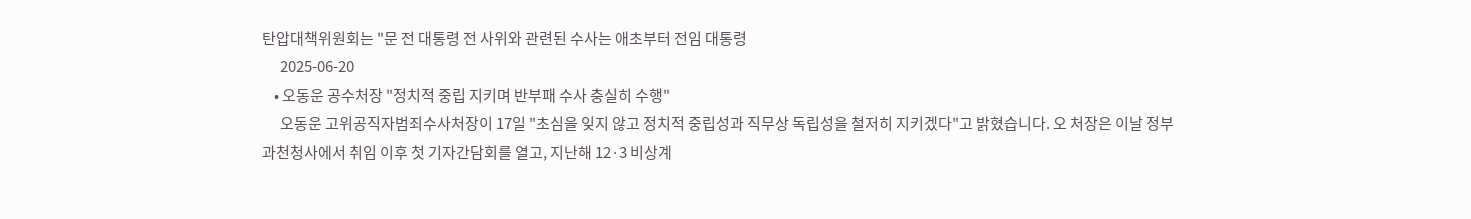탄압대책위원회는 "문 전 대통령 전 사위와 관련된 수사는 애초부터 전임 대통령
      2025-06-20
    • 오동운 공수처장 "정치적 중립 지키며 반부패 수사 충실히 수행"
      오동운 고위공직자범죄수사처장이 17일 "초심을 잊지 않고 정치적 중립성과 직무상 독립성을 철저히 지키겠다"고 밝혔습니다. 오 처장은 이날 정부과천청사에서 취임 이후 첫 기자간담회를 열고, 지난해 12·3 비상계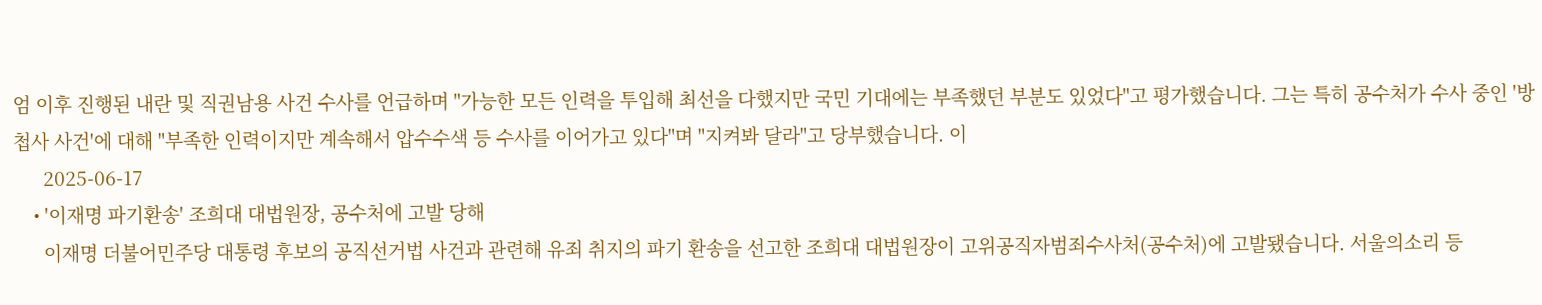엄 이후 진행된 내란 및 직권남용 사건 수사를 언급하며 "가능한 모든 인력을 투입해 최선을 다했지만 국민 기대에는 부족했던 부분도 있었다"고 평가했습니다. 그는 특히 공수처가 수사 중인 '방첩사 사건'에 대해 "부족한 인력이지만 계속해서 압수수색 등 수사를 이어가고 있다"며 "지켜봐 달라"고 당부했습니다. 이
      2025-06-17
    • '이재명 파기환송' 조희대 대법원장, 공수처에 고발 당해
      이재명 더불어민주당 대통령 후보의 공직선거법 사건과 관련해 유죄 취지의 파기 환송을 선고한 조희대 대법원장이 고위공직자범죄수사처(공수처)에 고발됐습니다. 서울의소리 등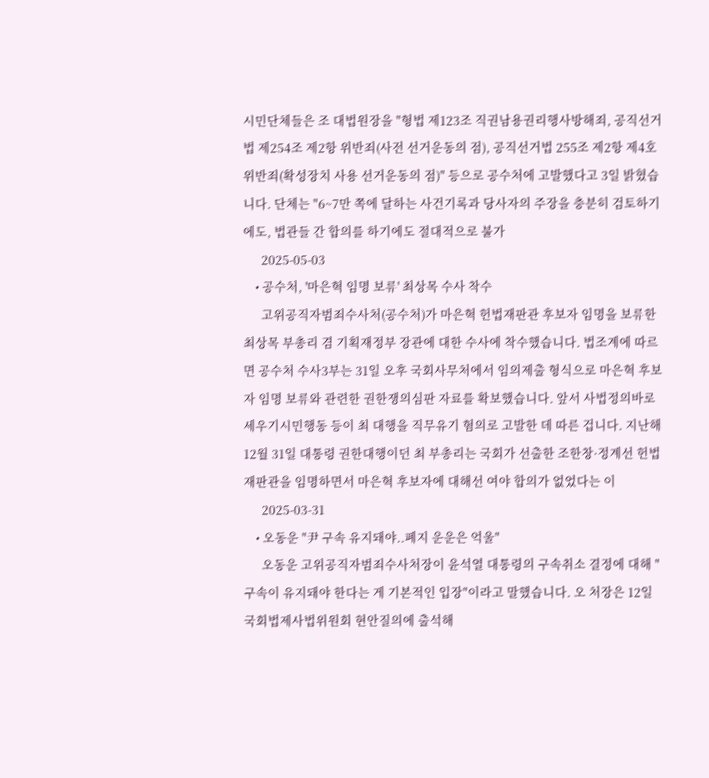시민단체들은 조 대법원장을 "형법 제123조 직권남용권리행사방해죄, 공직선거법 제254조 제2항 위반죄(사전 선거운동의 점), 공직선거법 255조 제2항 제4호 위반죄(확성장치 사용 선거운동의 점)" 등으로 공수처에 고발했다고 3일 밝혔습니다. 단체는 "6~7만 쪽에 달하는 사건기록과 당사자의 주장을 충분히 검토하기에도, 법관들 간 합의를 하기에도 절대적으로 불가
      2025-05-03
    • 공수처, '마은혁 임명 보류' 최상목 수사 착수
      고위공직자범죄수사처(공수처)가 마은혁 헌법재판관 후보자 임명을 보류한 최상목 부총리 겸 기획재정부 장관에 대한 수사에 착수했습니다. 법조계에 따르면 공수처 수사3부는 31일 오후 국회사무처에서 임의제출 형식으로 마은혁 후보자 임명 보류와 관련한 권한쟁의심판 자료를 확보했습니다. 앞서 사법정의바로세우기시민행동 등이 최 대행을 직무유기 혐의로 고발한 데 따른 겁니다. 지난해 12월 31일 대통령 권한대행이던 최 부총리는 국회가 선출한 조한창·정계선 헌법재판관을 임명하면서 마은혁 후보자에 대해선 여야 합의가 없었다는 이
      2025-03-31
    • 오동운 "尹 구속 유지돼야..폐지 운운은 억울"
      오동운 고위공직자범죄수사처장이 윤석열 대통령의 구속취소 결정에 대해 "구속이 유지돼야 한다는 게 기본적인 입장"이라고 말했습니다. 오 처장은 12일 국회법제사법위원회 현안질의에 출석해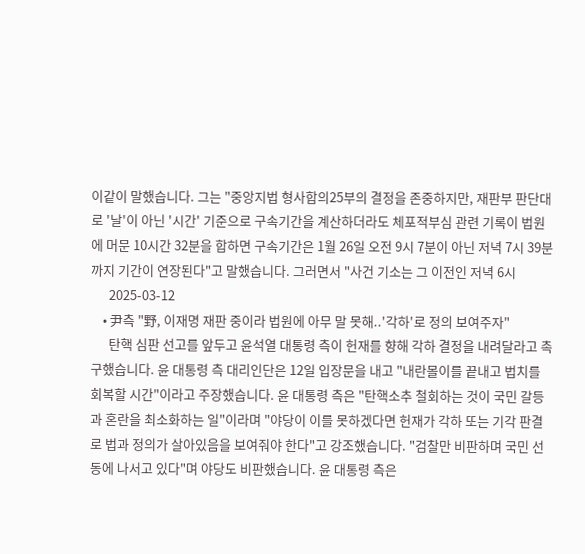이같이 말했습니다. 그는 "중앙지법 형사합의25부의 결정을 존중하지만, 재판부 판단대로 '날'이 아닌 '시간' 기준으로 구속기간을 계산하더라도 체포적부심 관련 기록이 법원에 머문 10시간 32분을 합하면 구속기간은 1월 26일 오전 9시 7분이 아닌 저녁 7시 39분까지 기간이 연장된다"고 말했습니다. 그러면서 "사건 기소는 그 이전인 저녁 6시
      2025-03-12
    • 尹측 "野, 이재명 재판 중이라 법원에 아무 말 못해..'각하'로 정의 보여주자"
      탄핵 심판 선고를 앞두고 윤석열 대통령 측이 헌재를 향해 각하 결정을 내려달라고 촉구했습니다. 윤 대통령 측 대리인단은 12일 입장문을 내고 "내란몰이를 끝내고 법치를 회복할 시간"이라고 주장했습니다. 윤 대통령 측은 "탄핵소추 철회하는 것이 국민 갈등과 혼란을 최소화하는 일"이라며 "야당이 이를 못하겠다면 헌재가 각하 또는 기각 판결로 법과 정의가 살아있음을 보여줘야 한다"고 강조했습니다. "검찰만 비판하며 국민 선동에 나서고 있다"며 야당도 비판했습니다. 윤 대통령 측은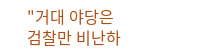"거대 야당은 검찰만 비난하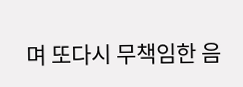며 또다시 무책임한 음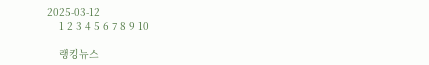2025-03-12
    1 2 3 4 5 6 7 8 9 10

    랭킹뉴스